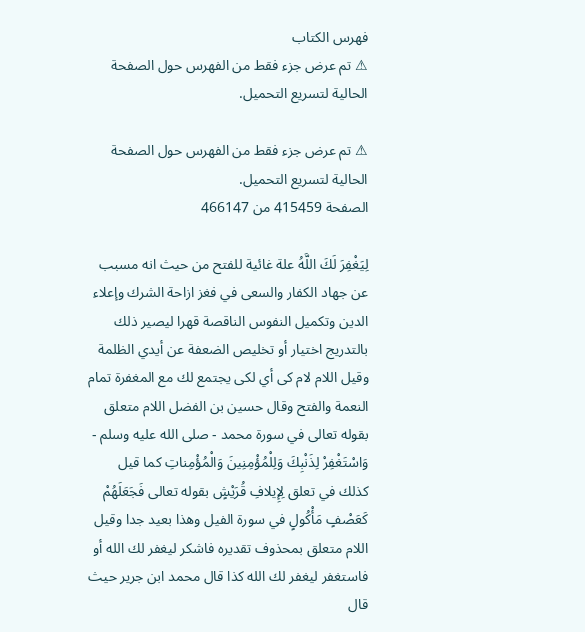فهرس الكتاب
⚠ تم عرض جزء فقط من الفهرس حول الصفحة الحالية لتسريع التحميل.

⚠ تم عرض جزء فقط من الفهرس حول الصفحة الحالية لتسريع التحميل.
الصفحة 415459 من 466147

لِيَغْفِرَ لَكَ اللَّهُ علة غائية للفتح من حيث انه مسبب عن جهاد الكفار والسعى في فغز ازاحة الشرك وإعلاء الدين وتكميل النفوس الناقصة قهرا ليصير ذلك بالتدريج اختيار أو تخليص الضعفة عن أيدي الظلمة وقيل اللام لام كى أي لكى يجتمع لك مع المغفرة تمام النعمة والفتح وقال حسين بن الفضل اللام متعلق بقوله تعالى في سورة محمد - صلى الله عليه وسلم - وَاسْتَغْفِرْ لِذَنْبِكَ وَلِلْمُؤْمِنِينَ وَالْمُؤْمِناتِ كما قيل كذلك في تعلق لِإِيلافِ قُرَيْشٍ بقوله تعالى فَجَعَلَهُمْ كَعَصْفٍ مَأْكُولٍ في سورة الفيل وهذا بعيد جدا وقيل اللام متعلق بمحذوف تقديره فاشكر ليغفر لك الله أو فاستغفر ليغفر لك الله كذا قال محمد ابن جرير حيث قال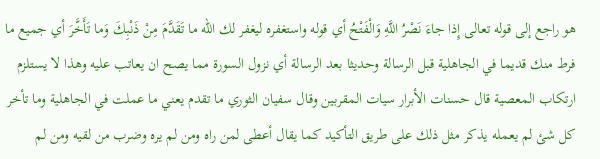هو راجع إلى قوله تعالى إِذا جاءَ نَصْرُ اللَّهِ وَالْفَتْحُ أي قوله واستغفره ليغفر لك الله ما تَقَدَّمَ مِنْ ذَنْبِكَ وَما تَأَخَّرَ أي جميع ما فرط منك قديما في الجاهلية قبل الرسالة وحديثا بعد الرسالة أي نزول السورة مما يصح ان يعاتب عليه وهذا لا يستلزم ارتكاب المعصية قال حسنات الأبرار سيات المقربين وقال سفيان الثوري ما تقدم يعني ما عملت في الجاهلية وما تأخر كل شئ لم يعمله يذكر مثل ذلك على طريق التأكيد كما يقال أعطى لمن راه ومن لم يره وضرب من لقيه ومن لم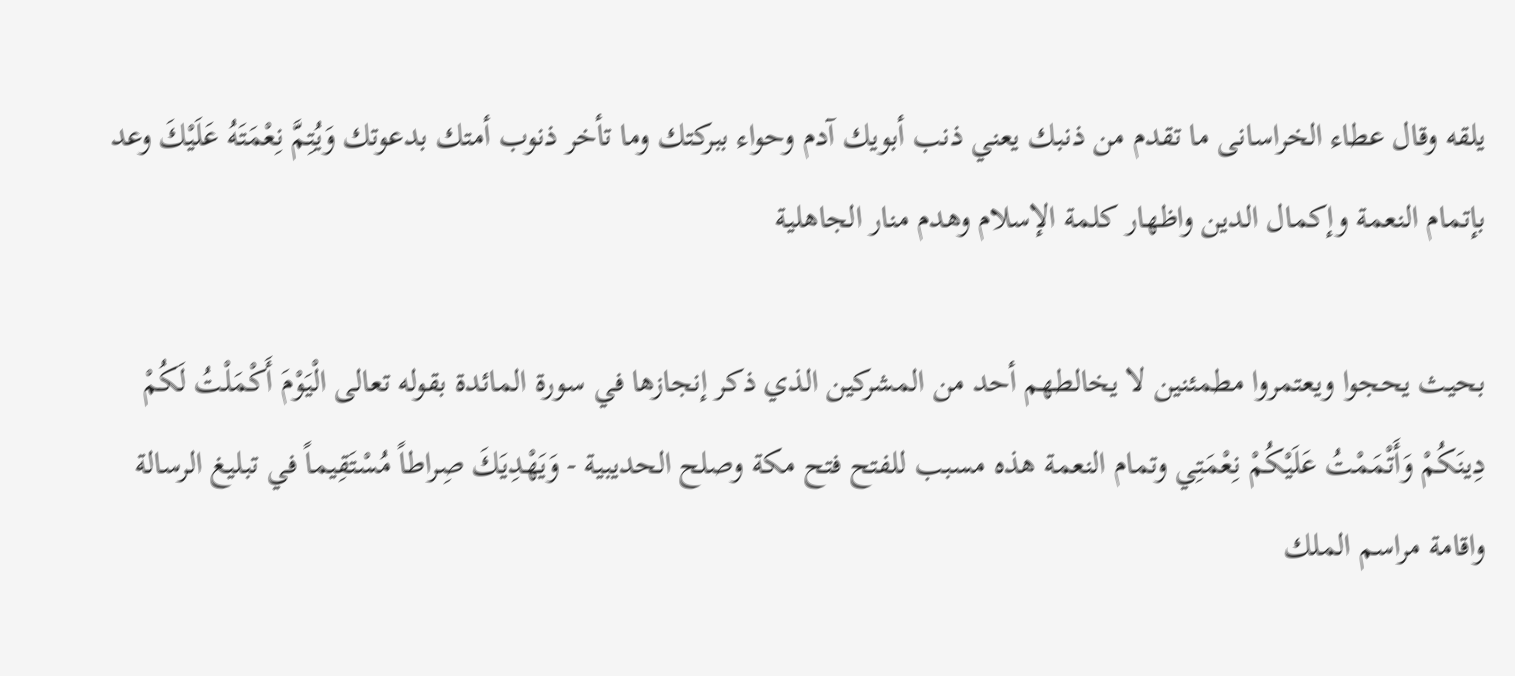يلقه وقال عطاء الخراسانى ما تقدم من ذنبك يعني ذنب أبويك آدم وحواء ببركتك وما تأخر ذنوب أمتك بدعوتك وَيُتِمَّ نِعْمَتَهُ عَلَيْكَ وعد بإتمام النعمة وإكمال الدين واظهار كلمة الإسلام وهدم منار الجاهلية

بحيث يحجوا ويعتمروا مطمئنين لا يخالطهم أحد من المشركين الذي ذكر إنجازها في سورة المائدة بقوله تعالى الْيَوْمَ أَكْمَلْتُ لَكُمْ دِينَكُمْ وَأَتْمَمْتُ عَلَيْكُمْ نِعْمَتِي وتمام النعمة هذه مسبب للفتح فتح مكة وصلح الحديبية - وَيَهْدِيَكَ صِراطاً مُسْتَقِيماً في تبليغ الرسالة واقامة مراسم الملك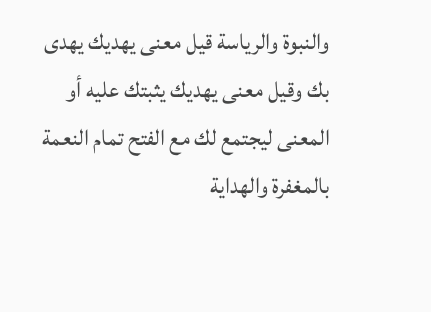والنبوة والرياسة قيل معنى يهديك يهدى بك وقيل معنى يهديك يثبتك عليه أو المعنى ليجتمع لك مع الفتح تمام النعمة بالمغفرة والهداية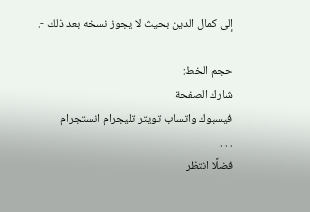إلى كمال الدين بحيث لا يجوز نسخه بعد ذلك -.

حجم الخط:
شارك الصفحة
فيسبوك واتساب تويتر تليجرام انستجرام
. . .
فضلًا انتظر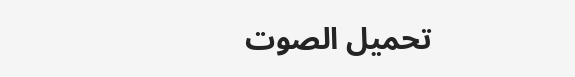تحميل الصوت